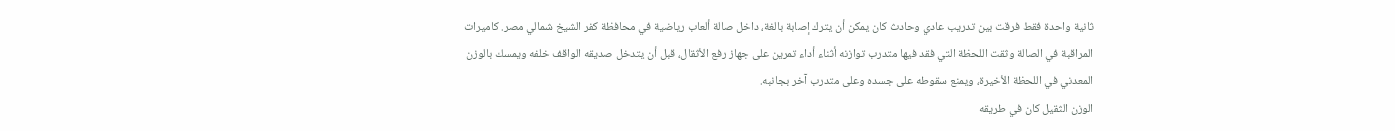ثانية واحدة فقط فرقت بين تدريب عادي وحادث كان يمكن أن يترك إصابة بالغة، داخل صالة ألعاب رياضية في محافظة كفر الشيخ شمالي مصر. كاميرات المراقبة في الصالة وثقت اللحظة التي فقد فيها متدرب توازنه أثناء أداء تمرين على جهاز رفع الأثقال، قبل أن يتدخل صديقه الواقف خلفه ويمسك بالوزن المعدني في اللحظة الأخيرة، ويمنع سقوطه على جسده وعلى متدرب آخر بجانبه.
الوزن الثقيل كان في طريقه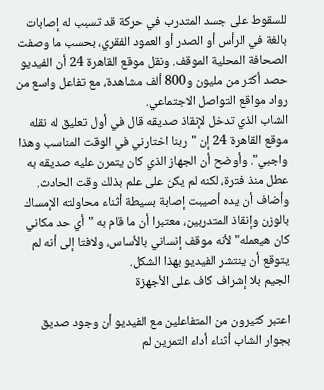للسقوط على جسد المتدرب في حركة قد تسبب له إصابات بالغة في الرأس أو الصدر أو العمود الفقري، بحسب ما وصفت الصحافة المحلية الموقف. ونقل موقع القاهرة 24 أن الفيديو حصد أكثر من مليون و800 ألف مشاهدة، مع تفاعل واسع من رواد مواقع التواصل الاجتماعي.
الشاب الذي تدخل لإنقاذ صديقه قال في أول تعليق له نقله موقع القاهرة 24 إن "ربنا اختارني في الوقت المناسب وهذا واجبي". وأوضح أن الجهاز الذي كان يتمرن عليه صديقه به عطل منذ فترة، لكنه لم يكن على علم بذلك وقت الحادث.
وأضاف أن يده أصيبت إصابة بسيطة أثناء محاولته الإمساك بالوزن وإنقاذ المتدربين، معتبرا أن ما قام به "أي حد مكاني كان هيعمله" لأنه موقف إنساني بالأساس، ولافتا إلى أنه لم يتوقع أن ينتشر الفيديو بهذا الشكل.
الجيم بلا إشراف كاف على الأجهزة

اعتبر كثيرون من المتفاعلين مع الفيديو أن وجود صديق بجوار الشاب أثناء أداء التمرين لم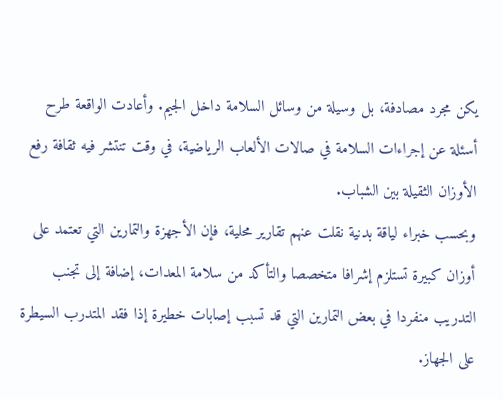يكن مجرد مصادفة، بل وسيلة من وسائل السلامة داخل الجيم. وأعادت الواقعة طرح أسئلة عن إجراءات السلامة في صالات الألعاب الرياضية، في وقت تنتشر فيه ثقافة رفع الأوزان الثقيلة بين الشباب.
وبحسب خبراء لياقة بدنية نقلت عنهم تقارير محلية، فإن الأجهزة والتمارين التي تعتمد على أوزان كبيرة تستلزم إشرافا متخصصا والتأكد من سلامة المعدات، إضافة إلى تجنب التدريب منفردا في بعض التمارين التي قد تسبب إصابات خطيرة إذا فقد المتدرب السيطرة على الجهاز.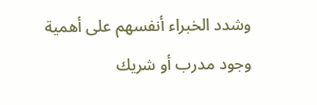وشدد الخبراء أنفسهم على أهمية وجود مدرب أو شريك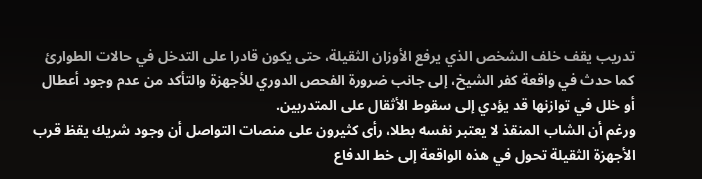تدريب يقف خلف الشخص الذي يرفع الأوزان الثقيلة، حتى يكون قادرا على التدخل في حالات الطوارئ كما حدث في واقعة كفر الشيخ، إلى جانب ضرورة الفحص الدوري للأجهزة والتأكد من عدم وجود أعطال أو خلل في توازنها قد يؤدي إلى سقوط الأثقال على المتدربين.
ورغم أن الشاب المنقذ لا يعتبر نفسه بطلا، رأى كثيرون على منصات التواصل أن وجود شريك يقظ قرب الأجهزة الثقيلة تحول في هذه الواقعة إلى خط الدفاع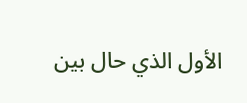الأول الذي حال بين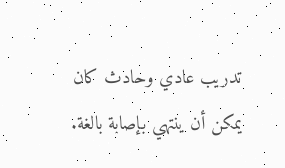تدريب عادي وحادث كان يمكن أن ينتهي بإصابة بالغة.